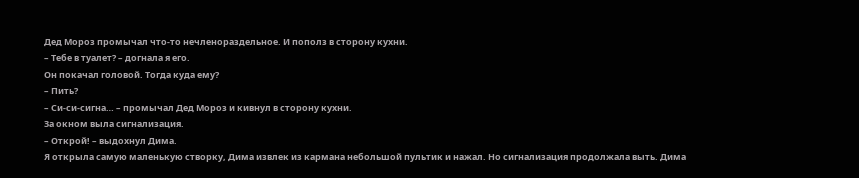Дед Мороз промычал что-то нечленораздельное. И пополз в сторону кухни.
– Тебе в туалет? – догнала я его.
Он покачал головой. Тогда куда ему?
– Пить?
– Си-си-сигна… – промычал Дед Мороз и кивнул в сторону кухни.
За окном выла сигнализация.
– Открой! – выдохнул Дима.
Я открыла самую маленькую створку, Дима извлек из кармана небольшой пультик и нажал. Но сигнализация продолжала выть. Дима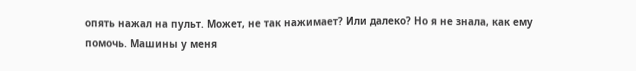опять нажал на пульт. Может, не так нажимает? Или далеко? Но я не знала, как ему помочь. Машины у меня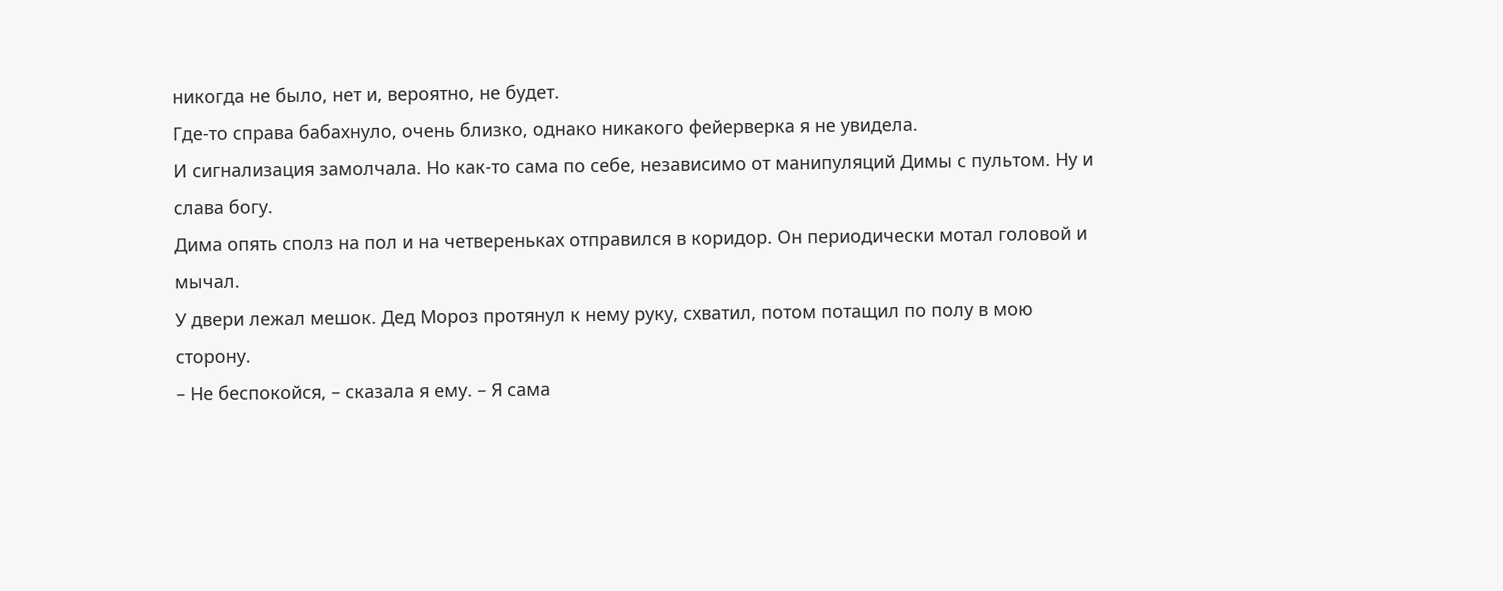никогда не было, нет и, вероятно, не будет.
Где-то справа бабахнуло, очень близко, однако никакого фейерверка я не увидела.
И сигнализация замолчала. Но как-то сама по себе, независимо от манипуляций Димы с пультом. Ну и слава богу.
Дима опять сполз на пол и на четвереньках отправился в коридор. Он периодически мотал головой и мычал.
У двери лежал мешок. Дед Мороз протянул к нему руку, схватил, потом потащил по полу в мою сторону.
– Не беспокойся, – сказала я ему. – Я сама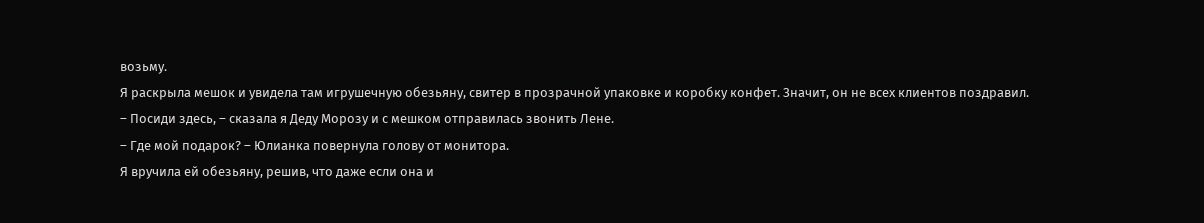возьму.
Я раскрыла мешок и увидела там игрушечную обезьяну, свитер в прозрачной упаковке и коробку конфет. Значит, он не всех клиентов поздравил.
– Посиди здесь, – сказала я Деду Морозу и с мешком отправилась звонить Лене.
– Где мой подарок? – Юлианка повернула голову от монитора.
Я вручила ей обезьяну, решив, что даже если она и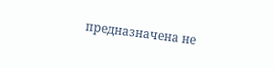предназначена не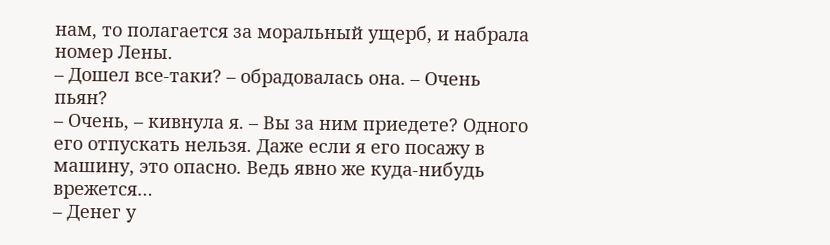нам, то полагается за моральный ущерб, и набрала номер Лены.
– Дошел все-таки? – обрадовалась она. – Очень пьян?
– Очень, – кивнула я. – Вы за ним приедете? Одного его отпускать нельзя. Даже если я его посажу в машину, это опасно. Ведь явно же куда-нибудь врежется…
– Денег у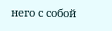него с собой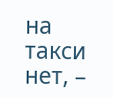на такси нет, –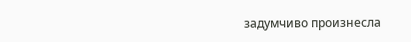задумчиво произнесла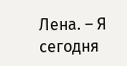Лена. – Я сегодня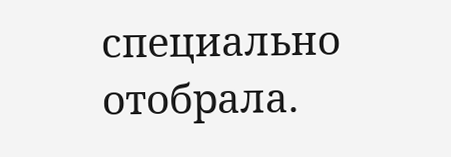специально отобрала.